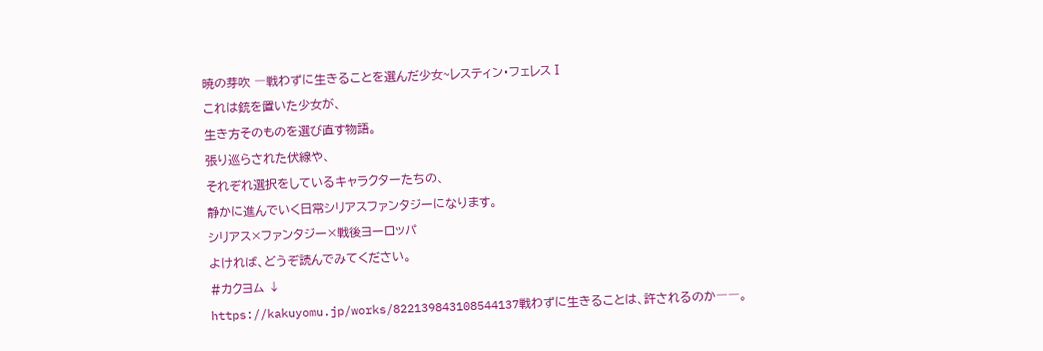暁の芽吹 ―戦わずに生きることを選んだ少女~レスティン・フェレスⅠ
これは銃を置いた少女が、
生き方そのものを選び直す物語。
張り巡らされた伏線や、
それぞれ選択をしているキャラクターたちの、
静かに進んでいく日常シリアスファンタジーになります。
シリアス×ファンタジー×戦後ヨーロッパ
よければ、どうぞ読んでみてください。
#カクヨム ↓
https://kakuyomu.jp/works/822139843108544137戦わずに生きることは、許されるのか――。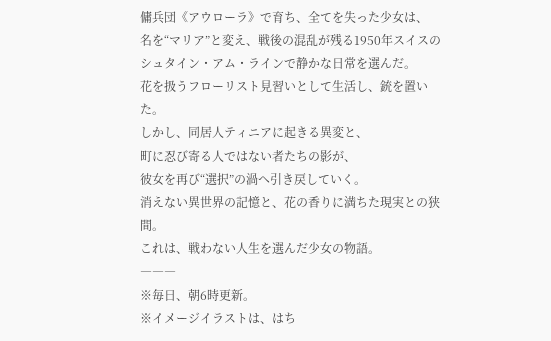傭兵団《アウローラ》で育ち、全てを失った少女は、
名を“マリア”と変え、戦後の混乱が残る1950年スイスのシュタイン・アム・ラインで静かな日常を選んだ。
花を扱うフローリスト見習いとして生活し、銃を置いた。
しかし、同居人ティニアに起きる異変と、
町に忍び寄る人ではない者たちの影が、
彼女を再び“選択”の渦へ引き戻していく。
消えない異世界の記憶と、花の香りに満ちた現実との狭間。
これは、戦わない人生を選んだ少女の物語。
―――
※毎日、朝6時更新。
※イメージイラストは、はち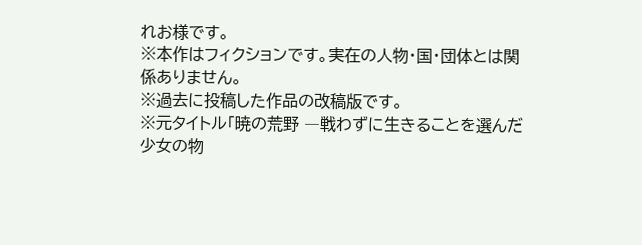れお様です。
※本作はフィクションです。実在の人物・国・団体とは関係ありません。
※過去に投稿した作品の改稿版です。
※元タイトル「暁の荒野 ―戦わずに生きることを選んだ少女の物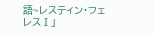語~レスティン・フェレスⅠ」